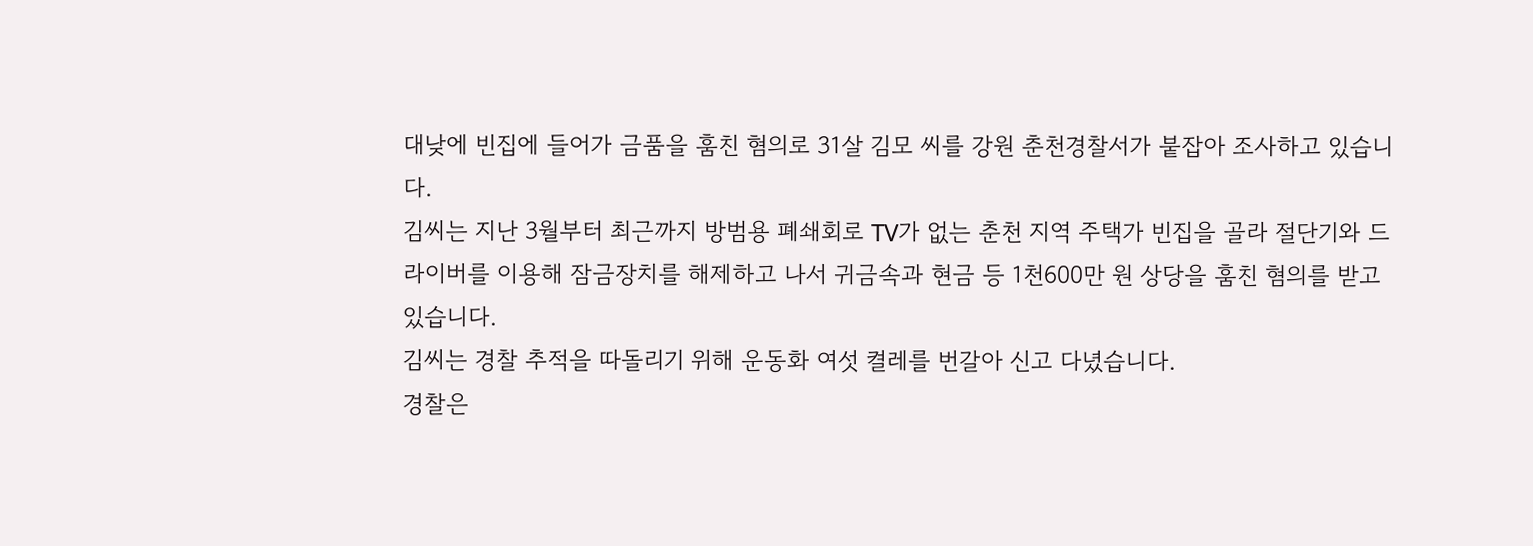대낮에 빈집에 들어가 금품을 훔친 혐의로 31살 김모 씨를 강원 춘천경찰서가 붙잡아 조사하고 있습니다.
김씨는 지난 3월부터 최근까지 방범용 폐쇄회로 TV가 없는 춘천 지역 주택가 빈집을 골라 절단기와 드라이버를 이용해 잠금장치를 해제하고 나서 귀금속과 현금 등 1천600만 원 상당을 훔친 혐의를 받고 있습니다.
김씨는 경찰 추적을 따돌리기 위해 운동화 여섯 켤레를 번갈아 신고 다녔습니다.
경찰은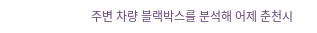주변 차량 블랙박스를 분석해 어제 춘천시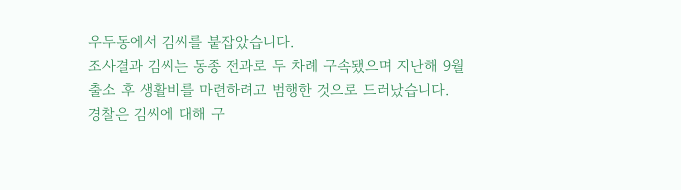우두동에서 김씨를 붙잡았습니다.
조사결과 김씨는 동종 전과로 두 차례 구속됐으며 지난해 9월 출소 후 생활비를 마련하려고 범행한 것으로 드러났습니다.
경찰은 김씨에 대해 구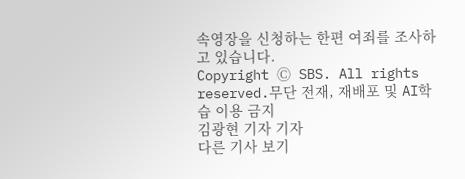속영장을 신청하는 한편 여죄를 조사하고 있습니다.
Copyright Ⓒ SBS. All rights reserved.무단 전재, 재배포 및 AI학습 이용 금지
김광현 기자 기자
다른 기사 보기